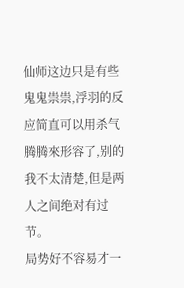仙师这边只是有些鬼鬼祟祟,浮羽的反应简直可以用杀气腾腾來形容了,别的我不太清楚,但是两人之间绝对有过节。
局势好不容易才一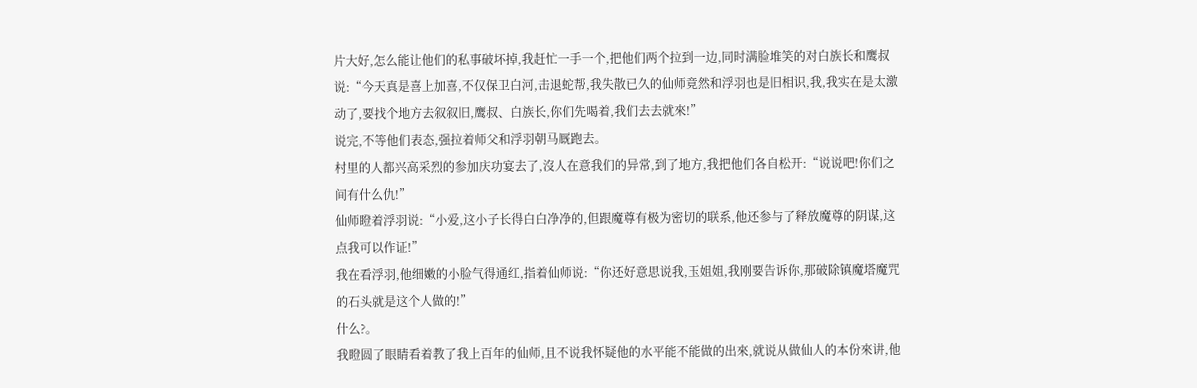片大好,怎么能让他们的私事破坏掉,我赶忙一手一个,把他们两个拉到一边,同时满脸堆笑的对白族长和鹰叔说:“今天真是喜上加喜,不仅保卫白河,击退蛇帮,我失散已久的仙师竟然和浮羽也是旧相识,我,我实在是太激动了,要找个地方去叙叙旧,鹰叔、白族长,你们先喝着,我们去去就來!”
说完,不等他们表态,强拉着师父和浮羽朝马厩跑去。
村里的人都兴高采烈的参加庆功宴去了,沒人在意我们的异常,到了地方,我把他们各自松开:“说说吧!你们之间有什么仇!”
仙师瞪着浮羽说:“小爱,这小子长得白白净净的,但跟魔尊有极为密切的联系,他还参与了释放魔尊的阴谋,这点我可以作证!”
我在看浮羽,他细嫩的小脸气得通红,指着仙师说:“你还好意思说我,玉姐姐,我刚要告诉你,那破除镇魔塔魔咒的石头就是这个人做的!”
什么?。
我瞪圆了眼睛看着教了我上百年的仙师,且不说我怀疑他的水平能不能做的出來,就说从做仙人的本份來讲,他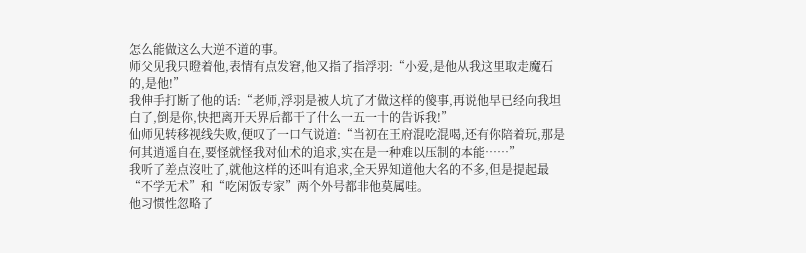怎么能做这么大逆不道的事。
师父见我只瞪着他,表情有点发窘,他又指了指浮羽:“小爱,是他从我这里取走魔石的,是他!”
我伸手打断了他的话:“老师,浮羽是被人坑了才做这样的傻事,再说他早已经向我坦白了,倒是你,快把离开天界后都干了什么一五一十的告诉我!”
仙师见转移视线失败,便叹了一口气说道:“当初在王府混吃混喝,还有你陪着玩,那是何其逍遥自在,要怪就怪我对仙术的追求,实在是一种难以压制的本能……”
我听了差点沒吐了,就他这样的还叫有追求,全天界知道他大名的不多,但是提起最“不学无术”和“吃闲饭专家”两个外号都非他莫属哇。
他习惯性忽略了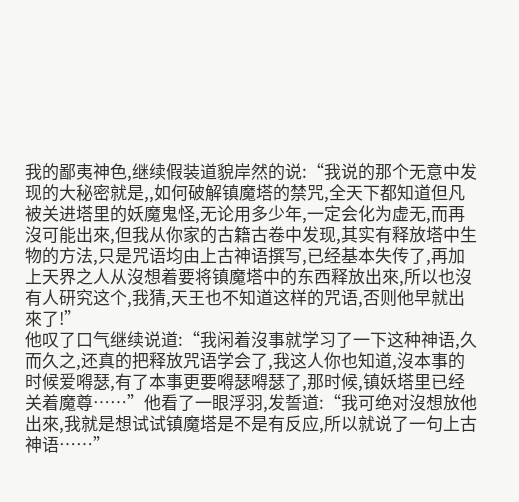我的鄙夷神色,继续假装道貌岸然的说:“我说的那个无意中发现的大秘密就是,,如何破解镇魔塔的禁咒,全天下都知道但凡被关进塔里的妖魔鬼怪,无论用多少年,一定会化为虚无,而再沒可能出來,但我从你家的古籍古卷中发现,其实有释放塔中生物的方法,只是咒语均由上古神语撰写,已经基本失传了,再加上天界之人从沒想着要将镇魔塔中的东西释放出來,所以也沒有人研究这个,我猜,天王也不知道这样的咒语,否则他早就出來了!”
他叹了口气继续说道:“我闲着沒事就学习了一下这种神语,久而久之,还真的把释放咒语学会了,我这人你也知道,沒本事的时候爱嘚瑟,有了本事更要嘚瑟嘚瑟了,那时候,镇妖塔里已经关着魔尊……”他看了一眼浮羽,发誓道:“我可绝对沒想放他出來,我就是想试试镇魔塔是不是有反应,所以就说了一句上古神语……”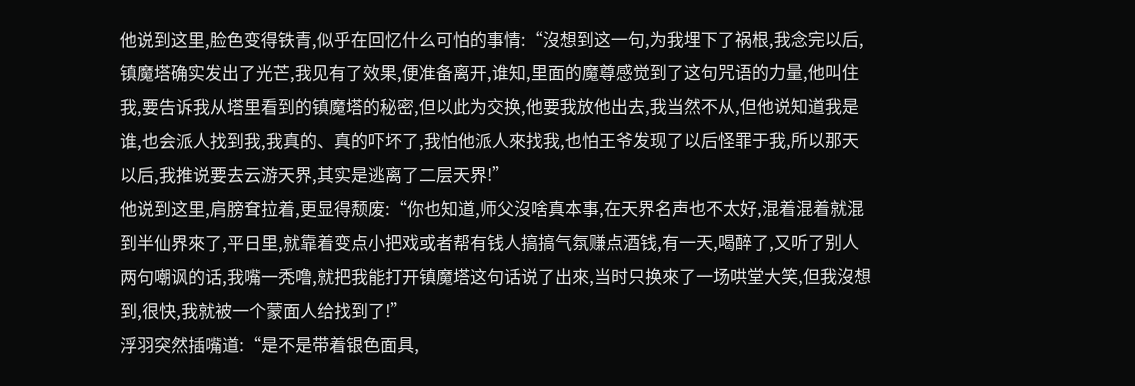他说到这里,脸色变得铁青,似乎在回忆什么可怕的事情:“沒想到这一句,为我埋下了祸根,我念完以后,镇魔塔确实发出了光芒,我见有了效果,便准备离开,谁知,里面的魔尊感觉到了这句咒语的力量,他叫住我,要告诉我从塔里看到的镇魔塔的秘密,但以此为交换,他要我放他出去,我当然不从,但他说知道我是谁,也会派人找到我,我真的、真的吓坏了,我怕他派人來找我,也怕王爷发现了以后怪罪于我,所以那天以后,我推说要去云游天界,其实是逃离了二层天界!”
他说到这里,肩膀耷拉着,更显得颓废:“你也知道,师父沒啥真本事,在天界名声也不太好,混着混着就混到半仙界來了,平日里,就靠着变点小把戏或者帮有钱人搞搞气氛赚点酒钱,有一天,喝醉了,又听了别人两句嘲讽的话,我嘴一秃噜,就把我能打开镇魔塔这句话说了出來,当时只换來了一场哄堂大笑,但我沒想到,很快,我就被一个蒙面人给找到了!”
浮羽突然插嘴道:“是不是带着银色面具,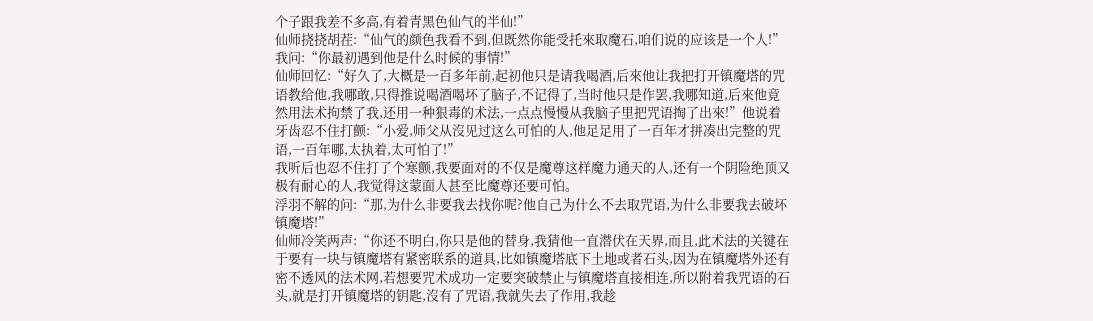个子跟我差不多高,有着青黑色仙气的半仙!”
仙师挠挠胡茬:“仙气的颜色我看不到,但既然你能受托來取魔石,咱们说的应该是一个人!”
我问:“你最初遇到他是什么时候的事情!”
仙师回忆:“好久了,大概是一百多年前,起初他只是请我喝酒,后來他让我把打开镇魔塔的咒语教给他,我哪敢,只得推说喝酒喝坏了脑子,不记得了,当时他只是作罢,我哪知道,后來他竟然用法术拘禁了我,还用一种狠毒的术法,一点点慢慢从我脑子里把咒语掏了出來!”他说着牙齿忍不住打颤:“小爱,师父从沒见过这么可怕的人,他足足用了一百年才拼凑出完整的咒语,一百年哪,太执着,太可怕了!”
我听后也忍不住打了个寒颤,我要面对的不仅是魔尊这样魔力通天的人,还有一个阴险绝顶又极有耐心的人,我觉得这蒙面人甚至比魔尊还要可怕。
浮羽不解的问:“那,为什么非要我去找你呢?他自己为什么不去取咒语,为什么非要我去破坏镇魔塔!”
仙师冷笑两声:“你还不明白,你只是他的替身,我猜他一直潜伏在天界,而且,此术法的关键在于要有一块与镇魔塔有紧密联系的道具,比如镇魔塔底下土地或者石头,因为在镇魔塔外还有密不透风的法术网,若想要咒术成功一定要突破禁止与镇魔塔直接相连,所以附着我咒语的石头,就是打开镇魔塔的钥匙,沒有了咒语,我就失去了作用,我趁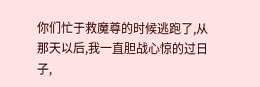你们忙于救魔尊的时候逃跑了,从那天以后,我一直胆战心惊的过日子,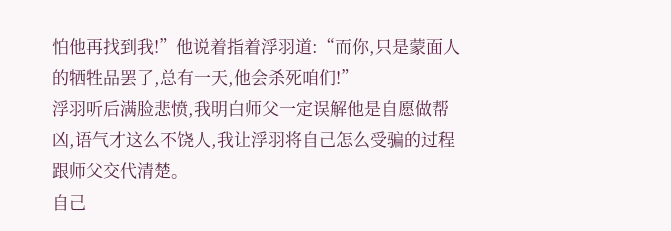怕他再找到我!”他说着指着浮羽道:“而你,只是蒙面人的牺牲品罢了,总有一天,他会杀死咱们!”
浮羽听后满脸悲愤,我明白师父一定误解他是自愿做帮凶,语气才这么不饶人,我让浮羽将自己怎么受骗的过程跟师父交代清楚。
自己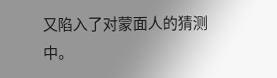又陷入了对蒙面人的猜测中。